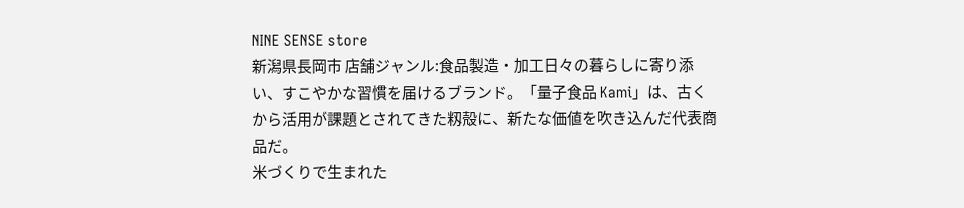NINE SENSE store
新潟県長岡市 店舗ジャンル:食品製造・加工日々の暮らしに寄り添い、すこやかな習慣を届けるブランド。「量子食品 Kami」は、古くから活用が課題とされてきた籾殻に、新たな価値を吹き込んだ代表商品だ。
米づくりで生まれた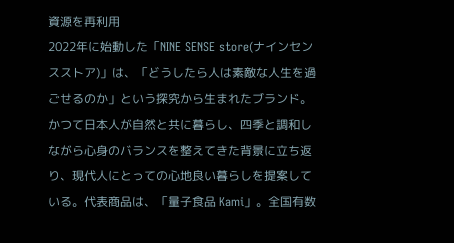資源を再利用
2022年に始動した「NINE SENSE store(ナインセンスストア)」は、「どうしたら人は素敵な人生を過ごせるのか」という探究から生まれたブランド。かつて日本人が自然と共に暮らし、四季と調和しながら心身のバランスを整えてきた背景に立ち返り、現代人にとっての心地良い暮らしを提案している。代表商品は、「量子食品 Kami」。全国有数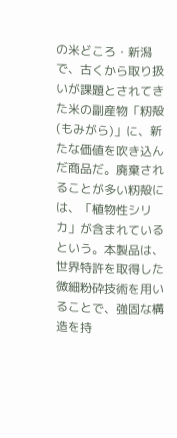の米どころ・新潟で、古くから取り扱いが課題とされてきた米の副産物「籾殻(もみがら)」に、新たな価値を吹き込んだ商品だ。廃棄されることが多い籾殻には、「植物性シリカ」が含まれているという。本製品は、世界特許を取得した微細粉砕技術を用いることで、強固な構造を持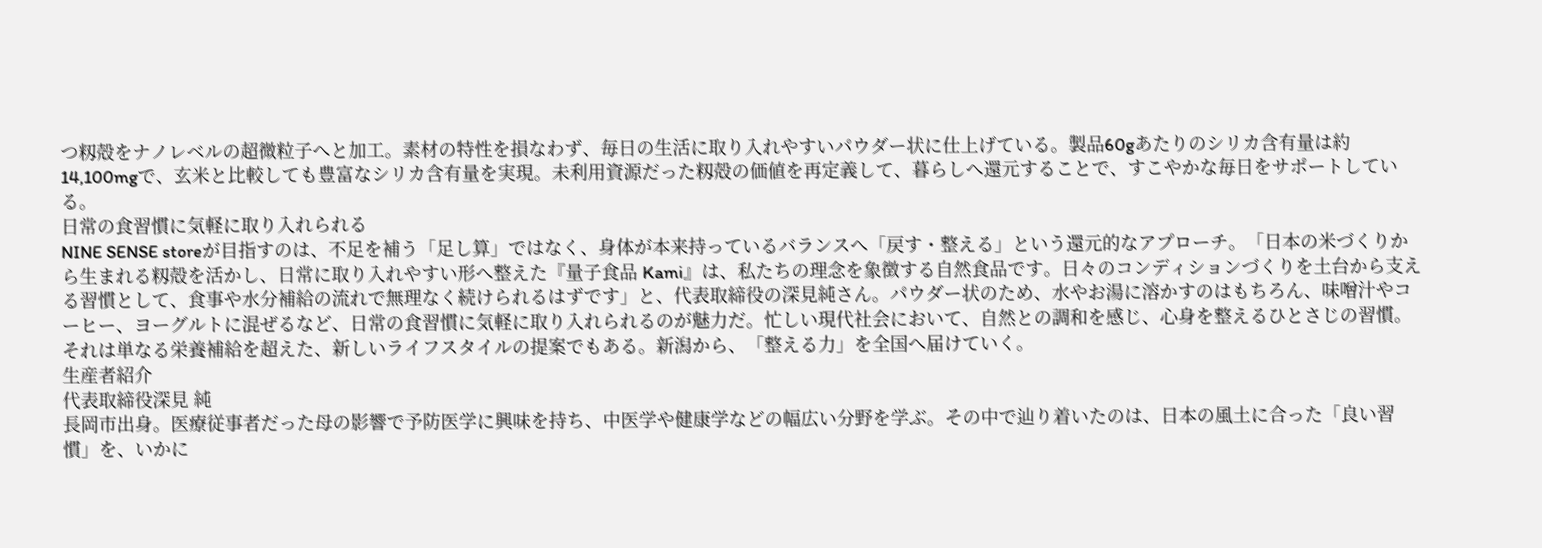つ籾殻をナノレベルの超微粒子へと加工。素材の特性を損なわず、毎日の生活に取り入れやすいパウダー状に仕上げている。製品60gあたりのシリカ含有量は約14,100mgで、玄米と比較しても豊富なシリカ含有量を実現。未利用資源だった籾殻の価値を再定義して、暮らしへ還元することで、すこやかな毎日をサポートしている。
日常の食習慣に気軽に取り入れられる
NINE SENSE storeが目指すのは、不足を補う「足し算」ではなく、身体が本来持っているバランスへ「戻す・整える」という還元的なアプローチ。「日本の米づくりから生まれる籾殻を活かし、日常に取り入れやすい形へ整えた『量子食品 Kami』は、私たちの理念を象徴する自然食品です。日々のコンディションづくりを土台から支える習慣として、食事や水分補給の流れで無理なく続けられるはずです」と、代表取締役の深見純さん。パウダー状のため、水やお湯に溶かすのはもちろん、味噌汁やコーヒー、ヨーグルトに混ぜるなど、日常の食習慣に気軽に取り入れられるのが魅力だ。忙しい現代社会において、自然との調和を感じ、心身を整えるひとさじの習慣。それは単なる栄養補給を超えた、新しいライフスタイルの提案でもある。新潟から、「整える力」を全国へ届けていく。
生産者紹介
代表取締役深見 純
長岡市出身。医療従事者だった母の影響で予防医学に興味を持ち、中医学や健康学などの幅広い分野を学ぶ。その中で辿り着いたのは、日本の風土に合った「良い習慣」を、いかに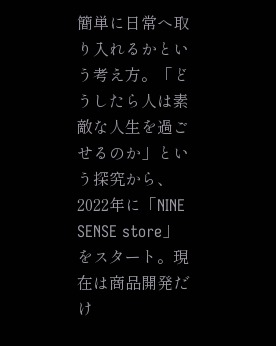簡単に日常へ取り入れるかという考え方。「どうしたら人は素敵な人生を過ごせるのか」という探究から、2022年に「NINE SENSE store」をスタート。現在は商品開発だけ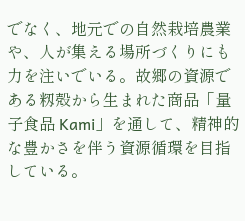でなく、地元での自然栽培農業や、人が集える場所づくりにも力を注いでいる。故郷の資源である籾殻から生まれた商品「量子食品 Kami」を通して、精神的な豊かさを伴う資源循環を目指している。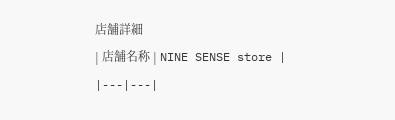店舗詳細
| 店舗名称 | NINE SENSE store |
|---|---|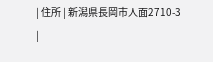| 住所 | 新潟県長岡市人面2710-3 |